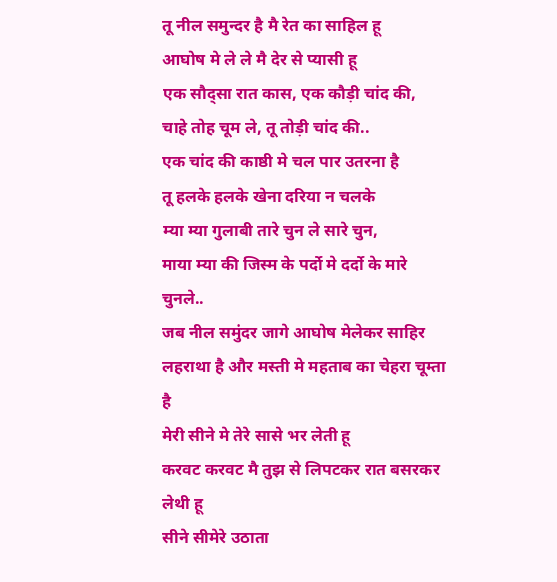तू नील समुन्दर है मै रेत का साहिल हू
आघोष मे ले ले मै देर से प्यासी हू
एक सौद्सा रात कास, एक कौड़ी चांद की,
चाहे तोह चूम ले, तू तोड़ी चांद की..
एक चांद की काष्ठी मे चल पार उतरना है
तू हलके हलके खेना दरिया न चलके
म्या म्या गुलाबी तारे चुन ले सारे चुन,
माया म्या की जिस्म के पर्दो मे दर्दो के मारे चुनले..
जब नील समुंदर जागे आघोष मेलेकर साहिर
लहराथा है और मस्ती मे महताब का चेहरा चूम्ता है
मेरी सीने मे तेरे सासे भर लेती हू
करवट करवट मै तुझ से लिपटकर रात बसरकर लेथी हू
सीने सीमेरे उठाता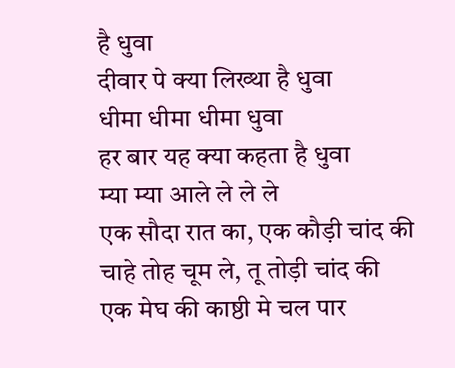है धुवा
दीवार पे क्या लिख्था है धुवा
धीमा धीमा धीमा धुवा
हर बार यह क्या कहता है धुवा
म्या म्या आले ले ले ले
एक सौदा रात का, एक कौड़ी चांद की
चाहे तोह चूम ले, तू तोड़ी चांद की
एक मेघ की काष्ठी मे चल पार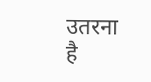उतरना है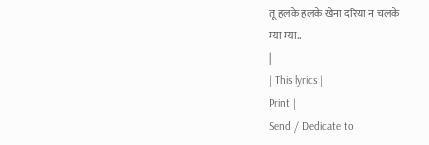तू हलके हलके खेना दरिया न चलके
म्या म्या..
|
| This lyrics |
Print |
Send / Dedicate to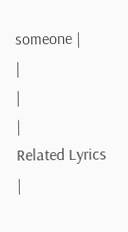someone |
|
|
|
Related Lyrics
|